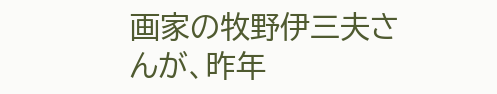画家の牧野伊三夫さんが、昨年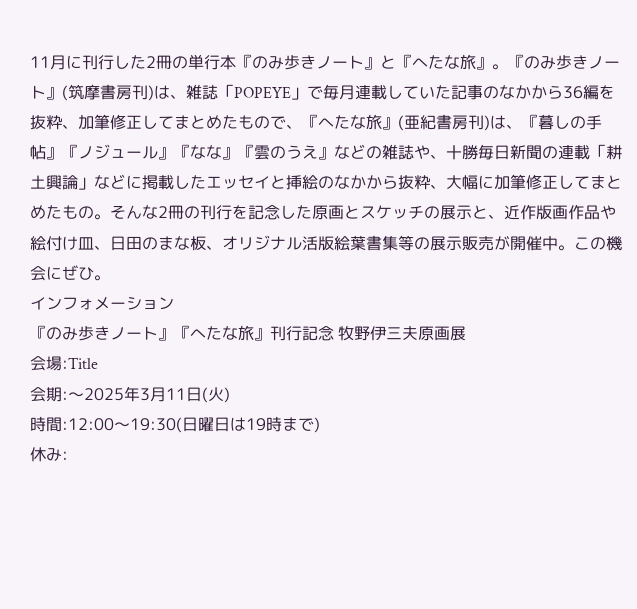11月に刊行した2冊の単行本『のみ歩きノート』と『へたな旅』。『のみ歩きノート』(筑摩書房刊)は、雑誌「POPEYE」で毎月連載していた記事のなかから36編を抜粋、加筆修正してまとめたもので、『へたな旅』(亜紀書房刊)は、『暮しの手帖』『ノジュール』『なな』『雲のうえ』などの雑誌や、十勝毎日新聞の連載「耕土興論」などに掲載したエッセイと挿絵のなかから抜粋、大幅に加筆修正してまとめたもの。そんな2冊の刊行を記念した原画とスケッチの展示と、近作版画作品や絵付け皿、日田のまな板、オリジナル活版絵葉書集等の展示販売が開催中。この機会にぜひ。
インフォメーション
『のみ歩きノート』『へたな旅』刊行記念 牧野伊三夫原画展
会場:Title
会期:〜2025年3月11日(火)
時間:12:00〜19:30(日曜日は19時まで)
休み: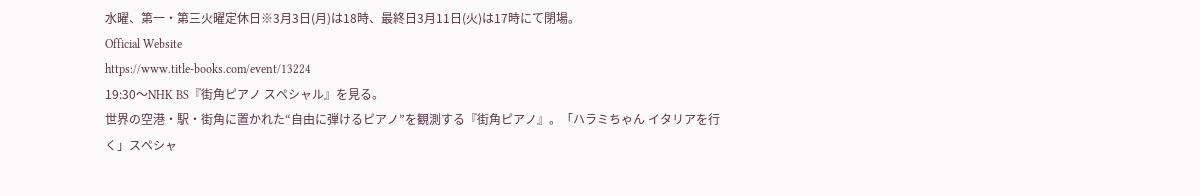水曜、第一・第三火曜定休日※3月3日(月)は18時、最終日3月11日(火)は17時にて閉場。
Official Website
https://www.title-books.com/event/13224
19:30〜NHK BS『街角ピアノ スペシャル』を見る。
世界の空港・駅・街角に置かれた“自由に弾けるピアノ”を観測する『街角ピアノ』。「ハラミちゃん イタリアを行く」スペシャ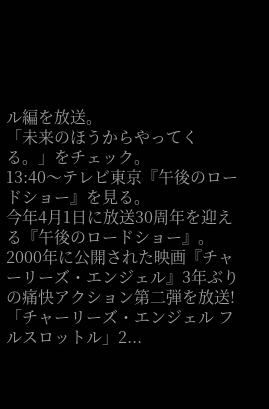ル編を放送。
「未来のほうからやってくる。」をチェック。
13:40〜テレビ東京『午後のロードショー』を見る。
今年4月1日に放送30周年を迎える『午後のロードショー』。2000年に公開された映画『チャーリーズ・エンジェル』3年ぶりの痛快アクション第二弾を放送! 「チャーリーズ・エンジェル フルスロットル」2...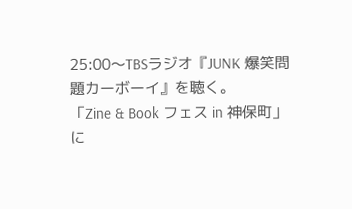25:00〜TBSラジオ『JUNK 爆笑問題カーボーイ』を聴く。
「Zine & Book フェス in 神保町」に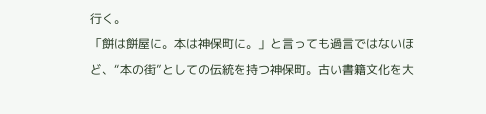行く。
「餅は餅屋に。本は神保町に。」と言っても過言ではないほど、“本の街”としての伝統を持つ神保町。古い書籍文化を大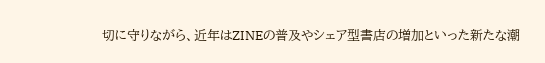切に守りながら、近年はZINEの普及やシェア型書店の増加といった新たな潮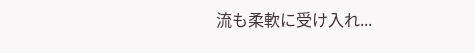流も柔軟に受け入れ...